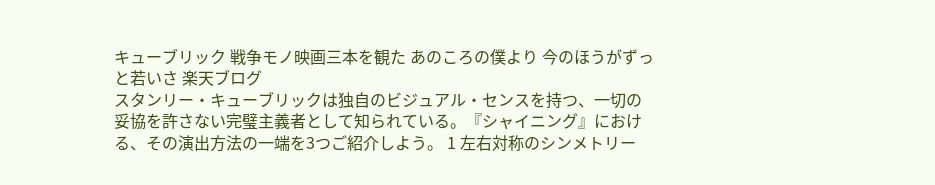キューブリック 戦争モノ映画三本を観た あのころの僕より 今のほうがずっと若いさ 楽天ブログ
スタンリー・キューブリックは独自のビジュアル・センスを持つ、一切の妥協を許さない完璧主義者として知られている。『シャイニング』における、その演出方法の一端を3つご紹介しよう。 1 左右対称のシンメトリー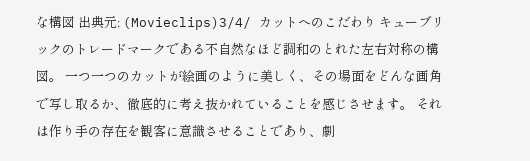な構図 出典元: (Movieclips)3/4/ カットへのこだわり キューブリックのトレードマークである不自然なほど調和のとれた左右対称の構図。 一つ一つのカットが絵画のように美しく、その場面をどんな画角で写し取るか、徹底的に考え抜かれていることを感じさせます。 それは作り手の存在を観客に意識させることであり、劇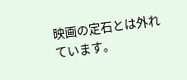映画の定石とは外れています。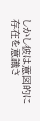しかし彼は意図的に存在を意識さ